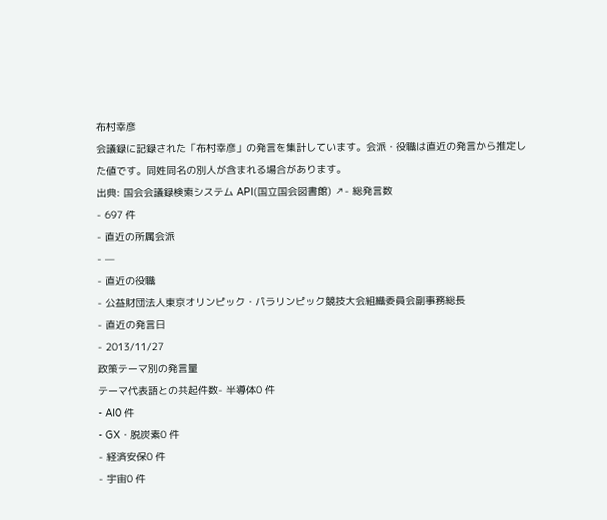布村幸彦
会議録に記録された「布村幸彦」の発言を集計しています。会派・役職は直近の発言から推定した値です。同姓同名の別人が含まれる場合があります。
出典: 国会会議録検索システム API(国立国会図書館) ↗- 総発言数
- 697 件
- 直近の所属会派
- —
- 直近の役職
- 公益財団法人東京オリンピック・パラリンピック競技大会組織委員会副事務総長
- 直近の発言日
- 2013/11/27
政策テーマ別の発言量
テーマ代表語との共起件数- 半導体0 件
- AI0 件
- GX・脱炭素0 件
- 経済安保0 件
- 宇宙0 件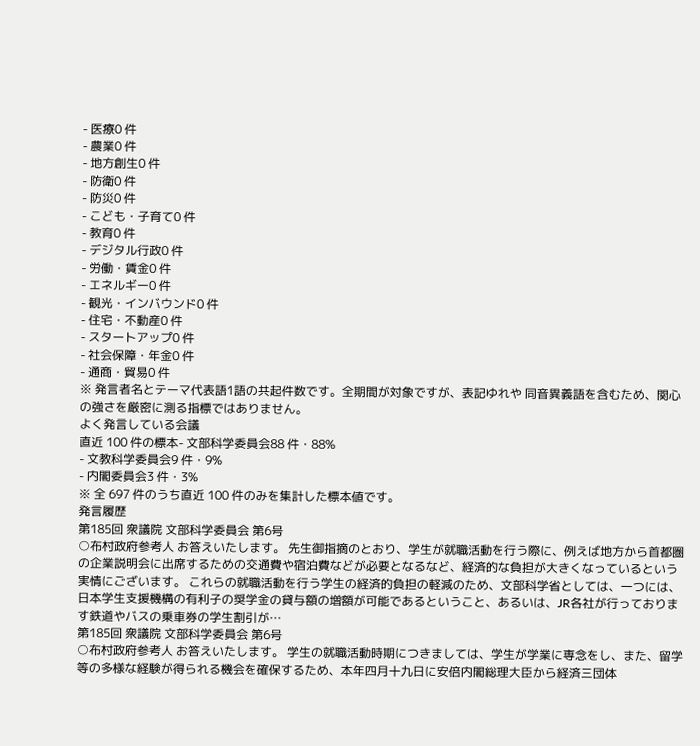- 医療0 件
- 農業0 件
- 地方創生0 件
- 防衛0 件
- 防災0 件
- こども・子育て0 件
- 教育0 件
- デジタル行政0 件
- 労働・賃金0 件
- エネルギー0 件
- 観光・インバウンド0 件
- 住宅・不動産0 件
- スタートアップ0 件
- 社会保障・年金0 件
- 通商・貿易0 件
※ 発言者名とテーマ代表語1語の共起件数です。全期間が対象ですが、表記ゆれや 同音異義語を含むため、関心の強さを厳密に測る指標ではありません。
よく発言している会議
直近 100 件の標本- 文部科学委員会88 件・88%
- 文教科学委員会9 件・9%
- 内閣委員会3 件・3%
※ 全 697 件のうち直近 100 件のみを集計した標本値です。
発言履歴
第185回 衆議院 文部科学委員会 第6号
○布村政府参考人 お答えいたします。 先生御指摘のとおり、学生が就職活動を行う際に、例えば地方から首都圏の企業説明会に出席するための交通費や宿泊費などが必要となるなど、経済的な負担が大きくなっているという実情にございます。 これらの就職活動を行う学生の経済的負担の軽減のため、文部科学省としては、一つには、日本学生支援機構の有利子の奨学金の貸与額の増額が可能であるということ、あるいは、JR各社が行っております鉄道やバスの乗車券の学生割引が…
第185回 衆議院 文部科学委員会 第6号
○布村政府参考人 お答えいたします。 学生の就職活動時期につきましては、学生が学業に専念をし、また、留学等の多様な経験が得られる機会を確保するため、本年四月十九日に安倍内閣総理大臣から経済三団体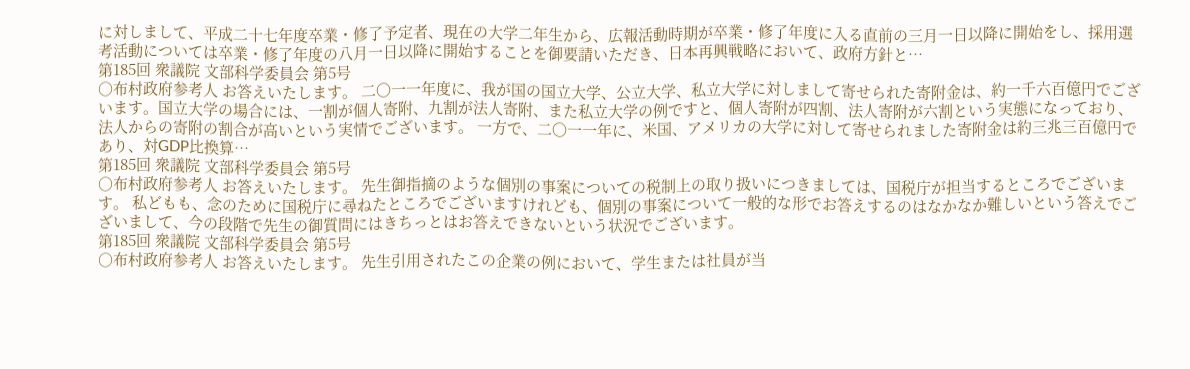に対しまして、平成二十七年度卒業・修了予定者、現在の大学二年生から、広報活動時期が卒業・修了年度に入る直前の三月一日以降に開始をし、採用選考活動については卒業・修了年度の八月一日以降に開始することを御要請いただき、日本再興戦略において、政府方針と…
第185回 衆議院 文部科学委員会 第5号
○布村政府参考人 お答えいたします。 二〇一一年度に、我が国の国立大学、公立大学、私立大学に対しまして寄せられた寄附金は、約一千六百億円でございます。国立大学の場合には、一割が個人寄附、九割が法人寄附、また私立大学の例ですと、個人寄附が四割、法人寄附が六割という実態になっており、法人からの寄附の割合が高いという実情でございます。 一方で、二〇一一年に、米国、アメリカの大学に対して寄せられました寄附金は約三兆三百億円であり、対GDP比換算…
第185回 衆議院 文部科学委員会 第5号
○布村政府参考人 お答えいたします。 先生御指摘のような個別の事案についての税制上の取り扱いにつきましては、国税庁が担当するところでございます。 私どもも、念のために国税庁に尋ねたところでございますけれども、個別の事案について一般的な形でお答えするのはなかなか難しいという答えでございまして、今の段階で先生の御質問にはきちっとはお答えできないという状況でございます。
第185回 衆議院 文部科学委員会 第5号
○布村政府参考人 お答えいたします。 先生引用されたこの企業の例において、学生または社員が当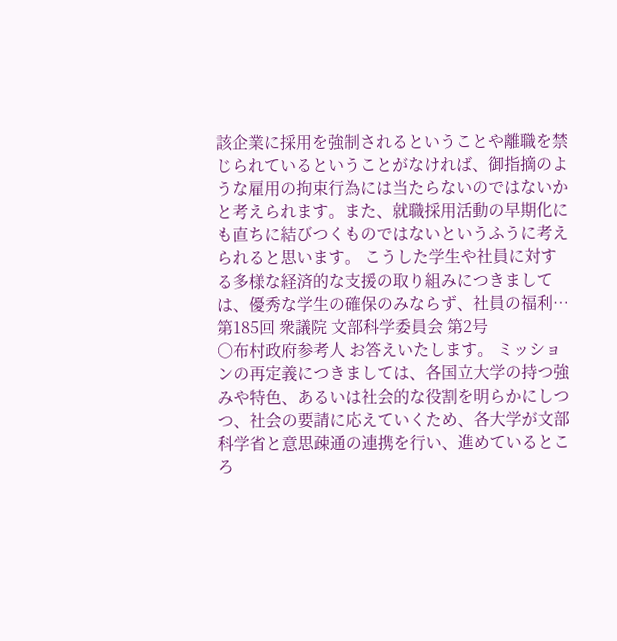該企業に採用を強制されるということや離職を禁じられているということがなければ、御指摘のような雇用の拘束行為には当たらないのではないかと考えられます。また、就職採用活動の早期化にも直ちに結びつくものではないというふうに考えられると思います。 こうした学生や社員に対する多様な経済的な支援の取り組みにつきましては、優秀な学生の確保のみならず、社員の福利…
第185回 衆議院 文部科学委員会 第2号
○布村政府参考人 お答えいたします。 ミッションの再定義につきましては、各国立大学の持つ強みや特色、あるいは社会的な役割を明らかにしつつ、社会の要請に応えていくため、各大学が文部科学省と意思疎通の連携を行い、進めているところ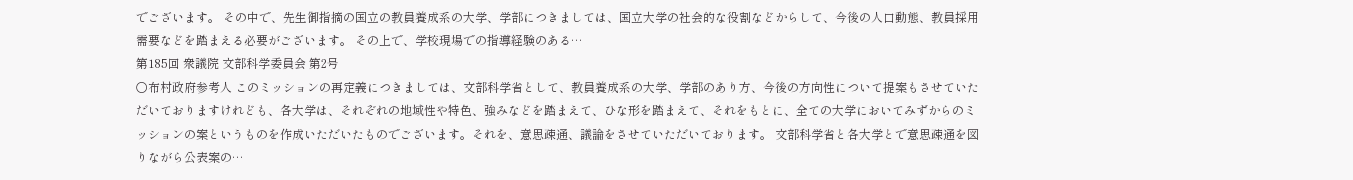でございます。 その中で、先生御指摘の国立の教員養成系の大学、学部につきましては、国立大学の社会的な役割などからして、今後の人口動態、教員採用需要などを踏まえる必要がございます。 その上で、学校現場での指導経験のある…
第185回 衆議院 文部科学委員会 第2号
○布村政府参考人 このミッションの再定義につきましては、文部科学省として、教員養成系の大学、学部のあり方、今後の方向性について提案もさせていただいておりますけれども、各大学は、それぞれの地域性や特色、強みなどを踏まえて、ひな形を踏まえて、それをもとに、全ての大学においてみずからのミッションの案というものを作成いただいたものでございます。それを、意思疎通、議論をさせていただいております。 文部科学省と各大学とで意思疎通を図りながら公表案の…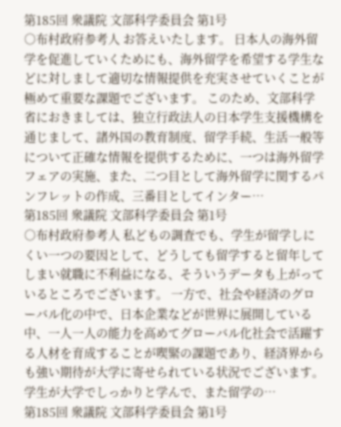第185回 衆議院 文部科学委員会 第1号
○布村政府参考人 お答えいたします。 日本人の海外留学を促進していくためにも、海外留学を希望する学生などに対しまして適切な情報提供を充実させていくことが極めて重要な課題でございます。 このため、文部科学省におきましては、独立行政法人の日本学生支援機構を通じまして、諸外国の教育制度、留学手続、生活一般等について正確な情報を提供するために、一つは海外留学フェアの実施、また、二つ目として海外留学に関するパンフレットの作成、三番目としてインター…
第185回 衆議院 文部科学委員会 第1号
○布村政府参考人 私どもの調査でも、学生が留学しにくい一つの要因として、どうしても留学すると留年してしまい就職に不利益になる、そういうデータも上がっているところでございます。 一方で、社会や経済のグローバル化の中で、日本企業などが世界に展開している中、一人一人の能力を高めてグローバル化社会で活躍する人材を育成することが喫緊の課題であり、経済界からも強い期待が大学に寄せられている状況でございます。 学生が大学でしっかりと学んで、また留学の…
第185回 衆議院 文部科学委員会 第1号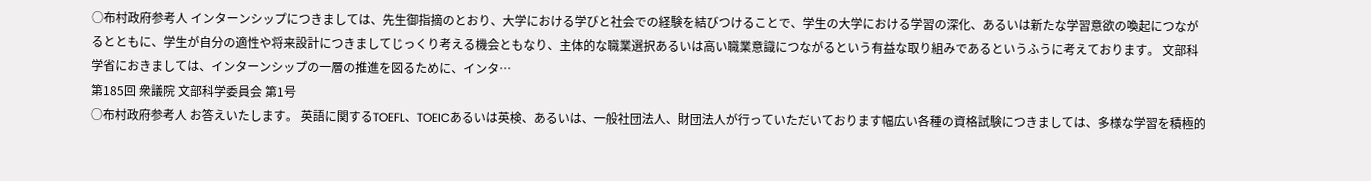○布村政府参考人 インターンシップにつきましては、先生御指摘のとおり、大学における学びと社会での経験を結びつけることで、学生の大学における学習の深化、あるいは新たな学習意欲の喚起につながるとともに、学生が自分の適性や将来設計につきましてじっくり考える機会ともなり、主体的な職業選択あるいは高い職業意識につながるという有益な取り組みであるというふうに考えております。 文部科学省におきましては、インターンシップの一層の推進を図るために、インタ…
第185回 衆議院 文部科学委員会 第1号
○布村政府参考人 お答えいたします。 英語に関するTOEFL、TOEICあるいは英検、あるいは、一般社団法人、財団法人が行っていただいております幅広い各種の資格試験につきましては、多様な学習を積極的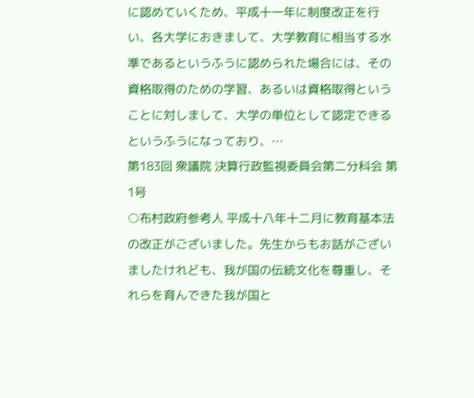に認めていくため、平成十一年に制度改正を行い、各大学におきまして、大学教育に相当する水準であるというふうに認められた場合には、その資格取得のための学習、あるいは資格取得ということに対しまして、大学の単位として認定できるというふうになっており、…
第183回 衆議院 決算行政監視委員会第二分科会 第1号
○布村政府参考人 平成十八年十二月に教育基本法の改正がございました。先生からもお話がございましたけれども、我が国の伝統文化を尊重し、それらを育んできた我が国と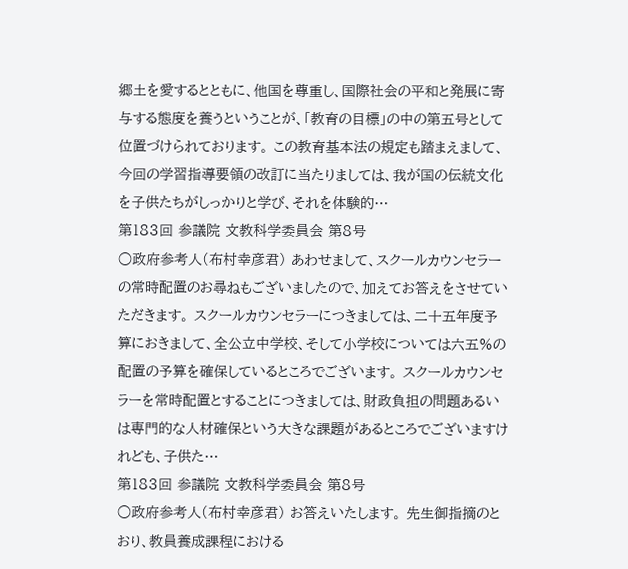郷土を愛するとともに、他国を尊重し、国際社会の平和と発展に寄与する態度を養うということが、「教育の目標」の中の第五号として位置づけられております。 この教育基本法の規定も踏まえまして、今回の学習指導要領の改訂に当たりましては、我が国の伝統文化を子供たちがしっかりと学び、それを体験的…
第183回 参議院 文教科学委員会 第8号
○政府参考人(布村幸彦君) あわせまして、スクールカウンセラーの常時配置のお尋ねもございましたので、加えてお答えをさせていただきます。 スクールカウンセラーにつきましては、二十五年度予算におきまして、全公立中学校、そして小学校については六五%の配置の予算を確保しているところでございます。 スクールカウンセラーを常時配置とすることにつきましては、財政負担の問題あるいは専門的な人材確保という大きな課題があるところでございますけれども、子供た…
第183回 参議院 文教科学委員会 第8号
○政府参考人(布村幸彦君) お答えいたします。 先生御指摘のとおり、教員養成課程における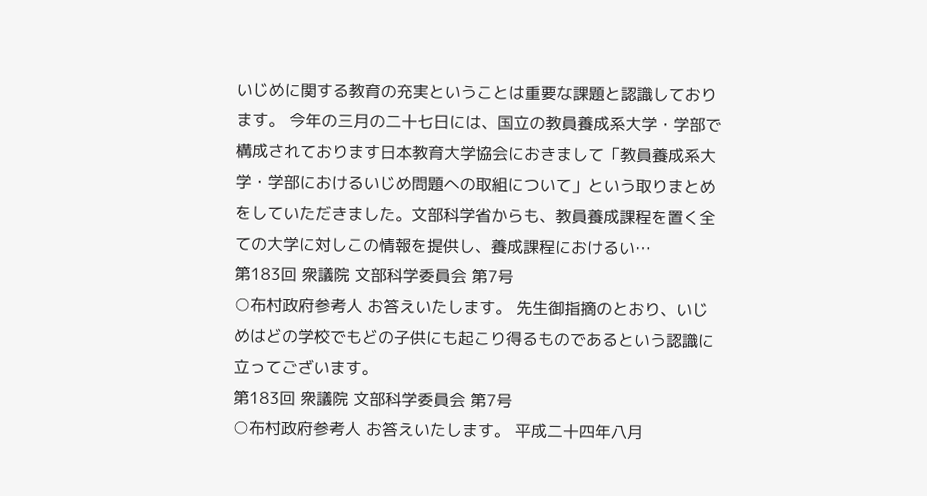いじめに関する教育の充実ということは重要な課題と認識しております。 今年の三月の二十七日には、国立の教員養成系大学・学部で構成されております日本教育大学協会におきまして「教員養成系大学・学部におけるいじめ問題への取組について」という取りまとめをしていただきました。文部科学省からも、教員養成課程を置く全ての大学に対しこの情報を提供し、養成課程におけるい…
第183回 衆議院 文部科学委員会 第7号
○布村政府参考人 お答えいたします。 先生御指摘のとおり、いじめはどの学校でもどの子供にも起こり得るものであるという認識に立ってございます。
第183回 衆議院 文部科学委員会 第7号
○布村政府参考人 お答えいたします。 平成二十四年八月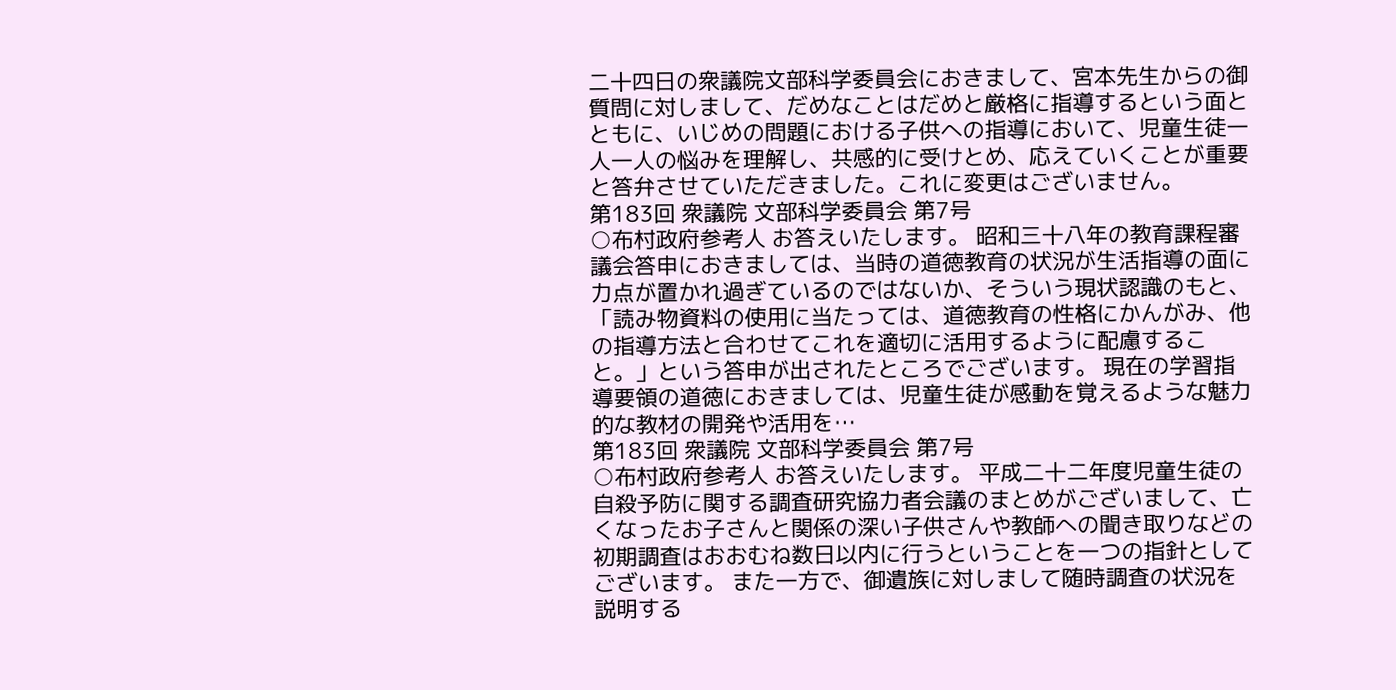二十四日の衆議院文部科学委員会におきまして、宮本先生からの御質問に対しまして、だめなことはだめと厳格に指導するという面とともに、いじめの問題における子供への指導において、児童生徒一人一人の悩みを理解し、共感的に受けとめ、応えていくことが重要と答弁させていただきました。これに変更はございません。
第183回 衆議院 文部科学委員会 第7号
○布村政府参考人 お答えいたします。 昭和三十八年の教育課程審議会答申におきましては、当時の道徳教育の状況が生活指導の面に力点が置かれ過ぎているのではないか、そういう現状認識のもと、「読み物資料の使用に当たっては、道徳教育の性格にかんがみ、他の指導方法と合わせてこれを適切に活用するように配慮すること。」という答申が出されたところでございます。 現在の学習指導要領の道徳におきましては、児童生徒が感動を覚えるような魅力的な教材の開発や活用を…
第183回 衆議院 文部科学委員会 第7号
○布村政府参考人 お答えいたします。 平成二十二年度児童生徒の自殺予防に関する調査研究協力者会議のまとめがございまして、亡くなったお子さんと関係の深い子供さんや教師への聞き取りなどの初期調査はおおむね数日以内に行うということを一つの指針としてございます。 また一方で、御遺族に対しまして随時調査の状況を説明する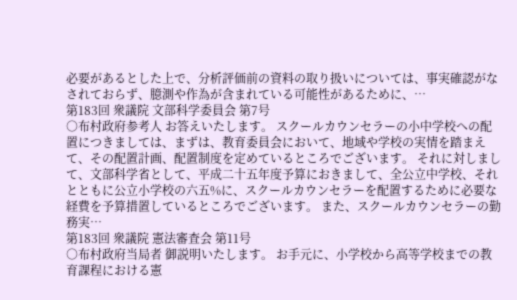必要があるとした上で、分析評価前の資料の取り扱いについては、事実確認がなされておらず、臆測や作為が含まれている可能性があるために、…
第183回 衆議院 文部科学委員会 第7号
○布村政府参考人 お答えいたします。 スクールカウンセラーの小中学校への配置につきましては、まずは、教育委員会において、地域や学校の実情を踏まえて、その配置計画、配置制度を定めているところでございます。 それに対しまして、文部科学省として、平成二十五年度予算におきまして、全公立中学校、それとともに公立小学校の六五%に、スクールカウンセラーを配置するために必要な経費を予算措置しているところでございます。 また、スクールカウンセラーの勤務実…
第183回 衆議院 憲法審査会 第11号
○布村政府当局者 御説明いたします。 お手元に、小学校から高等学校までの教育課程における憲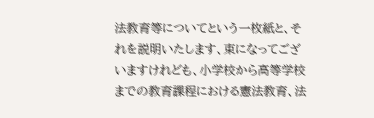法教育等についてという一枚紙と、それを説明いたします、束になってございますけれども、小学校から高等学校までの教育課程における憲法教育、法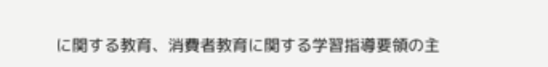に関する教育、消費者教育に関する学習指導要領の主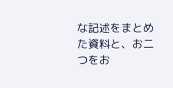な記述をまとめた資料と、お二つをお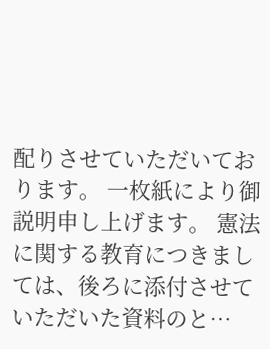配りさせていただいております。 一枚紙により御説明申し上げます。 憲法に関する教育につきましては、後ろに添付させていただいた資料のと…